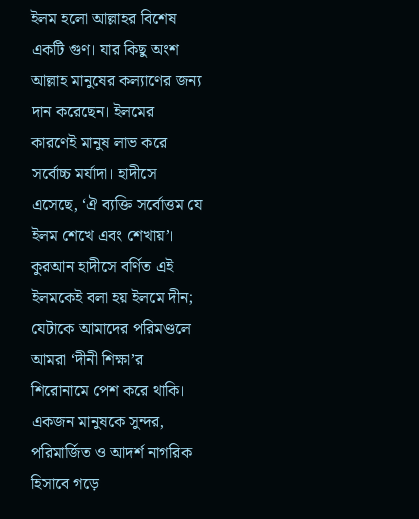ইলম হলো আল্লাহর বিশেষ একটি গুণ। যার কিছু অংশ আল্লাহ মানুষের কল্যাণের জন্য দান করেছেন। ইলমের কারণেই মানুষ লাভ করে সর্বোচ্চ মর্যাদা। হাদীসে এসেছে, ‘ঐ ব্যক্তি সর্বোত্তম যে ইলম শেখে এবং শেখায়’। কুরআন হাদীসে বর্ণিত এই ইলমকেই বলা হয় ইলমে দীন; যেটাকে আমাদের পরিমণ্ডলে আমরা ‘দীনী শিক্ষা’র শিরোনামে পেশ করে থাকি।
একজন মানুষকে সুন্দর, পরিমার্জিত ও আদর্শ নাগরিক হিসাবে গড়ে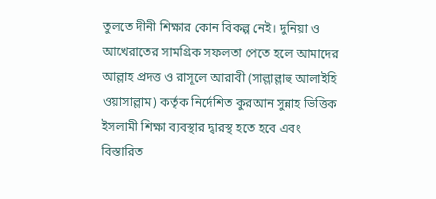তুলতে দীনী শিক্ষার কোন বিকল্প নেই। দুনিয়া ও আখেরাতের সামগ্রিক সফলতা পেতে হলে আমাদের আল্লাহ প্রদত্ত ও রাসূলে আরাবী (সাল্লাল্লাহু আলাইহি ওয়াসাল্লাম) কর্তৃক নির্দেশিত কুরআন সুন্নাহ ভিত্তিক ইসলামী শিক্ষা ব্যবস্থার দ্বারস্থ হতে হবে এবং
বিস্তারিত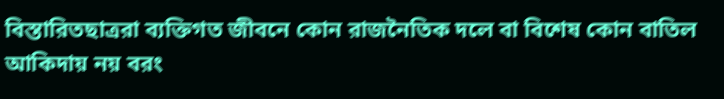বিস্তারিতছাত্ররা ব্যক্তিগত জীবনে কোন রাজনৈতিক দলে বা বিশেষ কোন বাতিল আকিদায় নয় বরং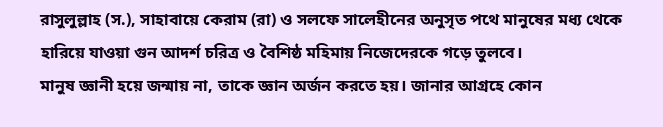রাসুলুল্লাহ (স.), সাহাবায়ে কেরাম (রা) ও সলফে সালেহীনের অনুসৃত পথে মানুষের মধ্য থেকে হারিয়ে যাওয়া গুন আদর্শ চরিত্র ও বৈশিষ্ঠ মহিমায় নিজেদেরকে গড়ে তুলবে।
মানুষ জ্ঞানী হয়ে জন্মায় না, তাকে জ্ঞান অর্জন করতে হয়। জানার আগ্রহে কোন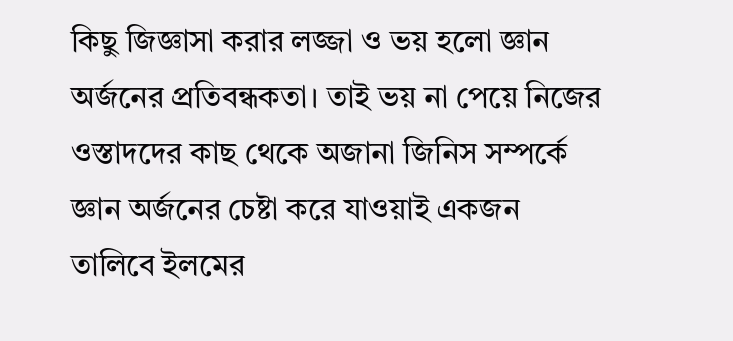কিছু জিজ্ঞাসা করার লজ্জা ও ভয় হলো জ্ঞান অর্জনের প্রতিবন্ধকতা। তাই ভয় না পেয়ে নিজের ওস্তাদদের কাছ থেকে অজানা জিনিস সম্পর্কে জ্ঞান অর্জনের চেষ্টা করে যাওয়াই একজন তালিবে ইলমের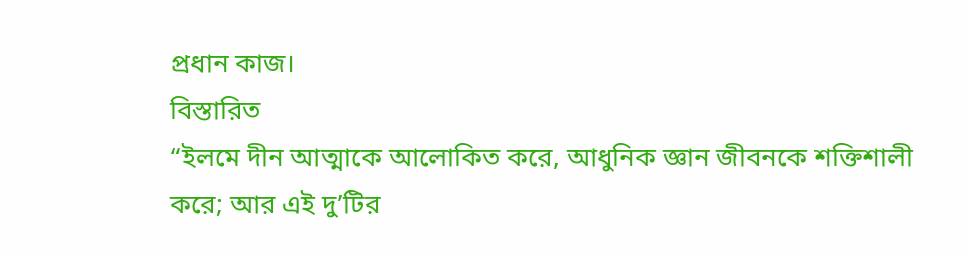প্রধান কাজ।
বিস্তারিত
“ইলমে দীন আত্মাকে আলোকিত করে, আধুনিক জ্ঞান জীবনকে শক্তিশালী করে; আর এই দু’টির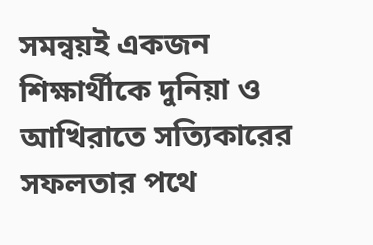সমন্বয়ই একজন শিক্ষার্থীকে দুনিয়া ও আখিরাতে সত্যিকারের সফলতার পথে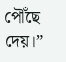পৌঁছে দেয়।”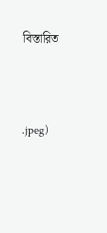বিস্তারিত




.jpeg)